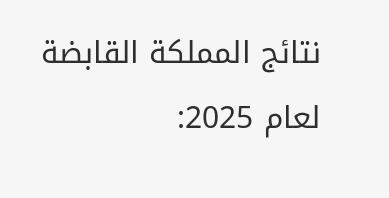نتائج المملكة القابضة لعام 2025: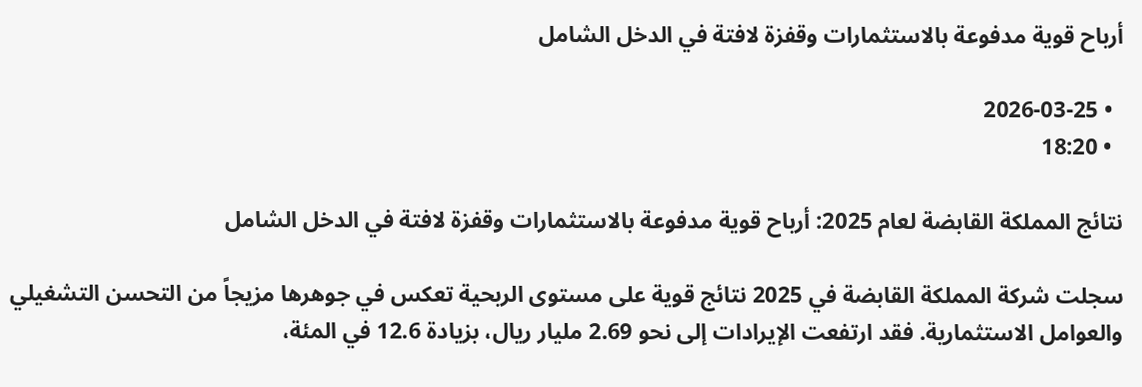أرباح قوية مدفوعة بالاستثمارات وقفزة لافتة في الدخل الشامل

  • 2026-03-25
  • 18:20

نتائج المملكة القابضة لعام 2025: أرباح قوية مدفوعة بالاستثمارات وقفزة لافتة في الدخل الشامل

سجلت شركة المملكة القابضة في 2025 نتائج قوية على مستوى الربحية تعكس في جوهرها مزيجاً من التحسن التشغيلي والعوامل الاستثمارية. فقد ارتفعت الإيرادات إلى نحو 2.69 مليار ريال، بزيادة 12.6 في المئة،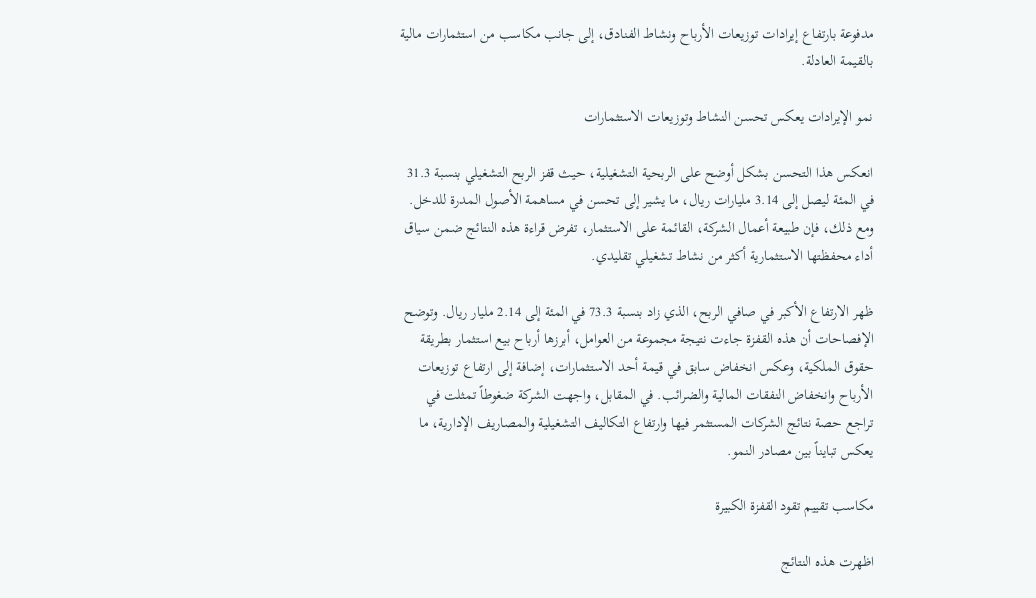مدفوعة بارتفاع إيرادات توزيعات الأرباح ونشاط الفنادق، إلى جانب مكاسب من استثمارات مالية بالقيمة العادلة.

نمو الإيرادات يعكس تحسن النشاط وتوزيعات الاستثمارات

انعكس هذا التحسن بشكل أوضح على الربحية التشغيلية، حيث قفز الربح التشغيلي بنسبة 31.3 في المئة ليصل إلى 3.14 مليارات ريال، ما يشير إلى تحسن في مساهمة الأصول المدرة للدخل. ومع ذلك، فإن طبيعة أعمال الشركة، القائمة على الاستثمار، تفرض قراءة هذه النتائج ضمن سياق أداء محفظتها الاستثمارية أكثر من نشاط تشغيلي تقليدي.

ظهر الارتفاع الأكبر في صافي الربح، الذي زاد بنسبة 73.3 في المئة إلى 2.14 مليار ريال. وتوضح الإفصاحات أن هذه القفزة جاءت نتيجة مجموعة من العوامل، أبرزها أرباح بيع استثمار بطريقة حقوق الملكية، وعكس انخفاض سابق في قيمة أحد الاستثمارات، إضافة إلى ارتفاع توزيعات الأرباح وانخفاض النفقات المالية والضرائب. في المقابل، واجهت الشركة ضغوطاً تمثلت في تراجع حصة نتائج الشركات المستثمر فيها وارتفاع التكاليف التشغيلية والمصاريف الإدارية، ما يعكس تبايناً بين مصادر النمو.

مكاسب تقييم تقود القفزة الكبيرة

اظهرت هذه النتائج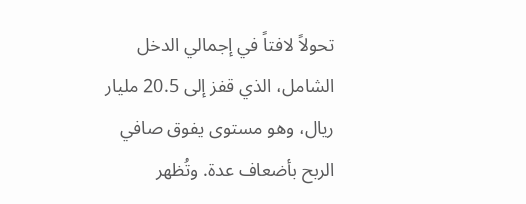تحولاً لافتاً في إجمالي الدخل الشامل، الذي قفز إلى 20.5 مليار ريال، وهو مستوى يفوق صافي الربح بأضعاف عدة. وتُظهر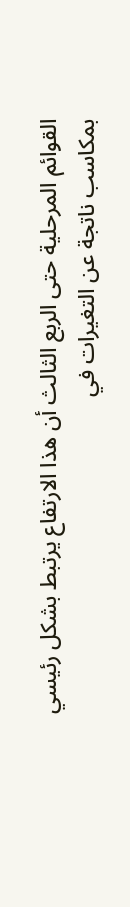القوائم المرحلية حتى الربع الثالث أن هذا الارتفاع يرتبط بشكل رئيسي بمكاسب ناتجة عن التغيرات في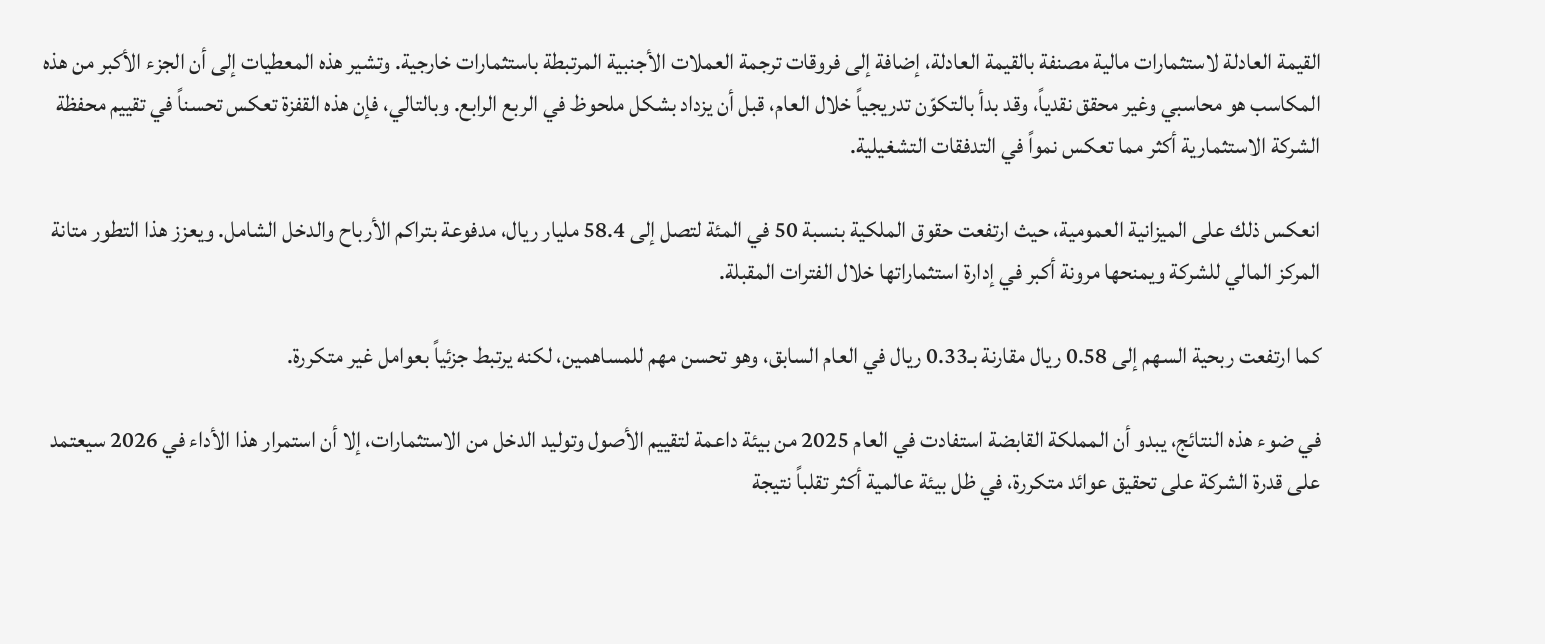القيمة العادلة لاستثمارات مالية مصنفة بالقيمة العادلة، إضافة إلى فروقات ترجمة العملات الأجنبية المرتبطة باستثمارات خارجية. وتشير هذه المعطيات إلى أن الجزء الأكبر من هذه المكاسب هو محاسبي وغير محقق نقدياً، وقد بدأ بالتكوّن تدريجياً خلال العام، قبل أن يزداد بشكل ملحوظ في الربع الرابع. وبالتالي، فإن هذه القفزة تعكس تحسناً في تقييم محفظة الشركة الاستثمارية أكثر مما تعكس نمواً في التدفقات التشغيلية.

انعكس ذلك على الميزانية العمومية، حيث ارتفعت حقوق الملكية بنسبة 50 في المئة لتصل إلى 58.4 مليار ريال، مدفوعة بتراكم الأرباح والدخل الشامل. ويعزز هذا التطور متانة المركز المالي للشركة ويمنحها مرونة أكبر في إدارة استثماراتها خلال الفترات المقبلة.

كما ارتفعت ربحية السهم إلى 0.58 ريال مقارنة بـ0.33 ريال في العام السابق، وهو تحسن مهم للمساهمين، لكنه يرتبط جزئياً بعوامل غير متكررة.

في ضوء هذه النتائج، يبدو أن المملكة القابضة استفادت في العام 2025 من بيئة داعمة لتقييم الأصول وتوليد الدخل من الاستثمارات، إلا أن استمرار هذا الأداء في 2026 سيعتمد على قدرة الشركة على تحقيق عوائد متكررة، في ظل بيئة عالمية أكثر تقلباً نتيجة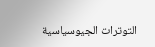التوترات الجيوسياسية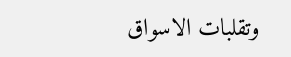وتقلبات الاسواق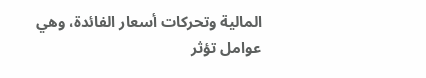المالية وتحركات أسعار الفائدة، وهي عوامل تؤثر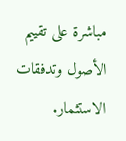مباشرة على تقييم الأصول وتدفقات الاستثمار.